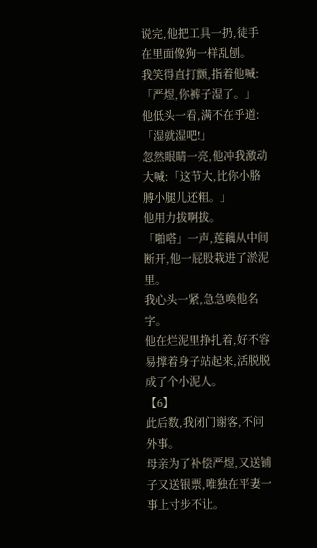说完,他把工具一扔,徒手在里面像狗一样乱刨。
我笑得直打颤,指着他喊:「严煜,你裤子湿了。」
他低头一看,满不在乎道:「湿就湿吧!」
忽然眼睛一亮,他冲我激动大喊:「这节大,比你小胳膊小腿儿还粗。」
他用力拔啊拔。
「啪嗒」一声,莲藕从中间断开,他一屁股栽进了淤泥里。
我心头一紧,急急唤他名字。
他在烂泥里挣扎着,好不容易撑着身子站起来,活脱脱成了个小泥人。
【6】
此后数,我闭门谢客,不问外事。
母亲为了补偿严煜,又送铺子又送银票,唯独在平妻一事上寸步不让。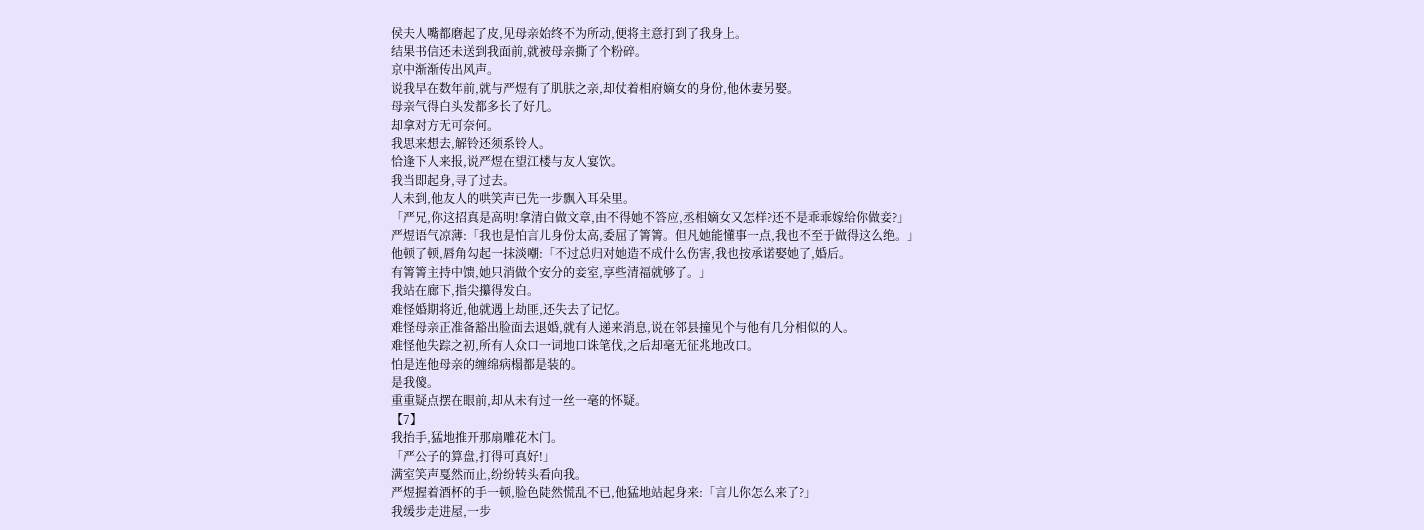侯夫人嘴都磨起了皮,见母亲始终不为所动,便将主意打到了我身上。
结果书信还未送到我面前,就被母亲撕了个粉碎。
京中渐渐传出风声。
说我早在数年前,就与严煜有了肌肤之亲,却仗着相府嫡女的身份,他休妻另娶。
母亲气得白头发都多长了好几。
却拿对方无可奈何。
我思来想去,解铃还须系铃人。
恰逢下人来报,说严煜在望江楼与友人宴饮。
我当即起身,寻了过去。
人未到,他友人的哄笑声已先一步飘入耳朵里。
「严兄,你这招真是高明!拿清白做文章,由不得她不答应,丞相嫡女又怎样?还不是乖乖嫁给你做妾?」
严煜语气凉薄:「我也是怕言儿身份太高,委屈了箐箐。但凡她能懂事一点,我也不至于做得这么绝。」
他顿了顿,唇角勾起一抹淡嘲:「不过总归对她造不成什么伤害,我也按承诺娶她了,婚后。
有箐箐主持中馈,她只消做个安分的妾室,享些清福就够了。」
我站在廊下,指尖攥得发白。
难怪婚期将近,他就遇上劫匪,还失去了记忆。
难怪母亲正准备豁出脸面去退婚,就有人递来消息,说在邻县撞见个与他有几分相似的人。
难怪他失踪之初,所有人众口一词地口诛笔伐,之后却毫无征兆地改口。
怕是连他母亲的缠绵病榻都是装的。
是我傻。
重重疑点摆在眼前,却从未有过一丝一毫的怀疑。
【7】
我抬手,猛地推开那扇雕花木门。
「严公子的算盘,打得可真好!」
满室笑声戛然而止,纷纷转头看向我。
严煜握着酒杯的手一顿,脸色陡然慌乱不已,他猛地站起身来:「言儿你怎么来了?」
我缓步走进屋,一步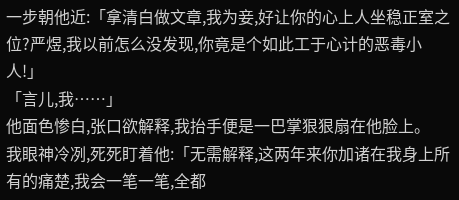一步朝他近:「拿清白做文章,我为妾,好让你的心上人坐稳正室之位?严煜,我以前怎么没发现,你竟是个如此工于心计的恶毒小人!」
「言儿,我……」
他面色惨白,张口欲解释,我抬手便是一巴掌狠狠扇在他脸上。
我眼神冷冽,死死盯着他:「无需解释,这两年来你加诸在我身上所有的痛楚,我会一笔一笔,全都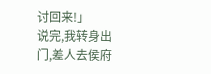讨回来!」
说完,我转身出门,差人去侯府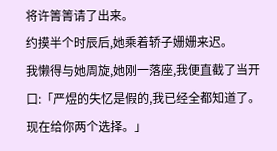将许箐箐请了出来。
约摸半个时辰后,她乘着轿子姗姗来迟。
我懒得与她周旋,她刚一落座,我便直截了当开口:「严煜的失忆是假的,我已经全都知道了。现在给你两个选择。」